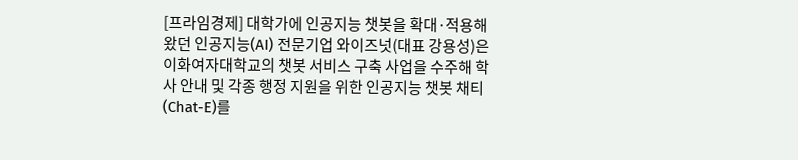[프라임경제] 대학가에 인공지능 챗봇을 확대·적용해왔던 인공지능(AI) 전문기업 와이즈넛(대표 강용성)은 이화여자대학교의 챗봇 서비스 구축 사업을 수주해 학사 안내 및 각종 행정 지원을 위한 인공지능 챗봇 채티(Chat-E)를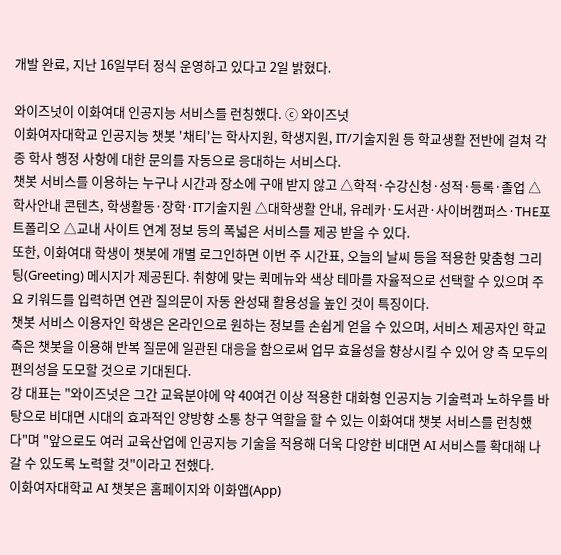개발 완료, 지난 16일부터 정식 운영하고 있다고 2일 밝혔다.

와이즈넛이 이화여대 인공지능 서비스를 런칭했다. ⓒ 와이즈넛
이화여자대학교 인공지능 챗봇 '채티'는 학사지원, 학생지원, IT/기술지원 등 학교생활 전반에 걸쳐 각종 학사 행정 사항에 대한 문의를 자동으로 응대하는 서비스다.
챗봇 서비스를 이용하는 누구나 시간과 장소에 구애 받지 않고 △학적·수강신청·성적·등록·졸업 △학사안내 콘텐츠, 학생활동·장학·IT기술지원 △대학생활 안내, 유레카·도서관·사이버캠퍼스·THE포트폴리오 △교내 사이트 연계 정보 등의 폭넓은 서비스를 제공 받을 수 있다.
또한, 이화여대 학생이 챗봇에 개별 로그인하면 이번 주 시간표, 오늘의 날씨 등을 적용한 맞춤형 그리팅(Greeting) 메시지가 제공된다. 취향에 맞는 퀵메뉴와 색상 테마를 자율적으로 선택할 수 있으며 주요 키워드를 입력하면 연관 질의문이 자동 완성돼 활용성을 높인 것이 특징이다.
챗봇 서비스 이용자인 학생은 온라인으로 원하는 정보를 손쉽게 얻을 수 있으며, 서비스 제공자인 학교 측은 챗봇을 이용해 반복 질문에 일관된 대응을 함으로써 업무 효율성을 향상시킬 수 있어 양 측 모두의 편의성을 도모할 것으로 기대된다.
강 대표는 "와이즈넛은 그간 교육분야에 약 40여건 이상 적용한 대화형 인공지능 기술력과 노하우를 바탕으로 비대면 시대의 효과적인 양방향 소통 창구 역할을 할 수 있는 이화여대 챗봇 서비스를 런칭했다"며 "앞으로도 여러 교육산업에 인공지능 기술을 적용해 더욱 다양한 비대면 AI 서비스를 확대해 나갈 수 있도록 노력할 것"이라고 전했다.
이화여자대학교 AI 챗봇은 홈페이지와 이화앱(App)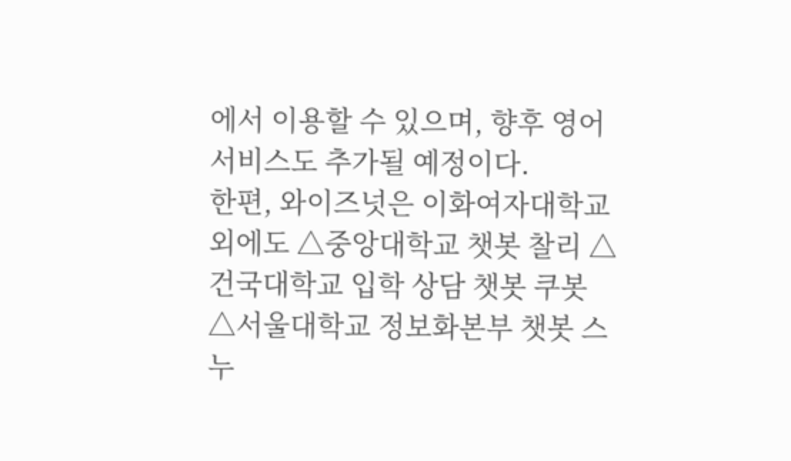에서 이용할 수 있으며, 향후 영어 서비스도 추가될 예정이다.
한편, 와이즈넛은 이화여자대학교 외에도 △중앙대학교 챗봇 찰리 △건국대학교 입학 상담 챗봇 쿠봇 △서울대학교 정보화본부 챗봇 스누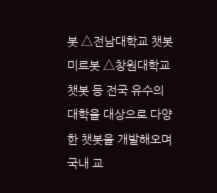봇 △전남대학교 챗봇 미르봇 △창원대학교 챗봇 등 전국 유수의 대학을 대상으로 다양한 챗봇을 개발해오며 국내 교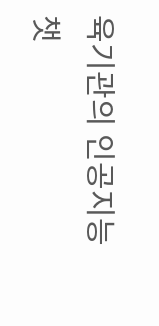육기관의 인공지능 챗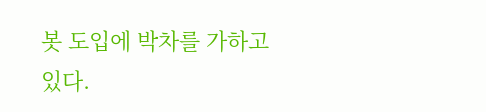봇 도입에 박차를 가하고 있다.